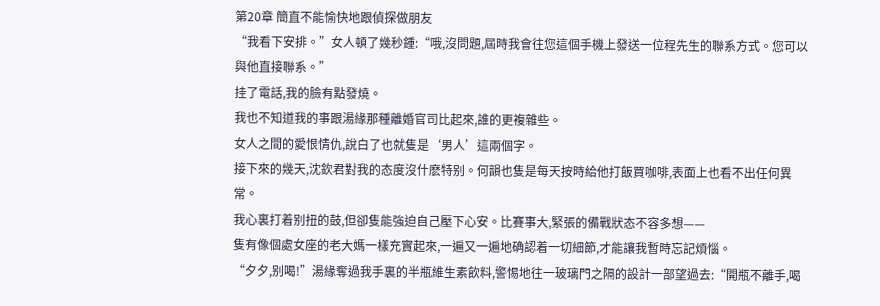第20章 簡直不能愉快地跟偵探做朋友
“我看下安排。”女人頓了幾秒鍾:“哦,沒問題,屆時我會往您這個手機上發送一位程先生的聯系方式。您可以與他直接聯系。”
挂了電話,我的臉有點發燒。
我也不知道我的事跟湯緣那種離婚官司比起來,誰的更複雜些。
女人之間的愛恨情仇,說白了也就隻是‘男人’這兩個字。
接下來的幾天,沈欽君對我的态度沒什麽特别。何韻也隻是每天按時給他打飯買咖啡,表面上也看不出任何異常。
我心裏打着别扭的鼓,但卻隻能強迫自己壓下心安。比賽事大,緊張的備戰狀态不容多想——
隻有像個處女座的老大媽一樣充實起來,一遍又一遍地确認着一切細節,才能讓我暫時忘記煩惱。
“夕夕,别喝!”湯緣奪過我手裏的半瓶維生素飲料,警惕地往一玻璃門之隔的設計一部望過去:“開瓶不離手,喝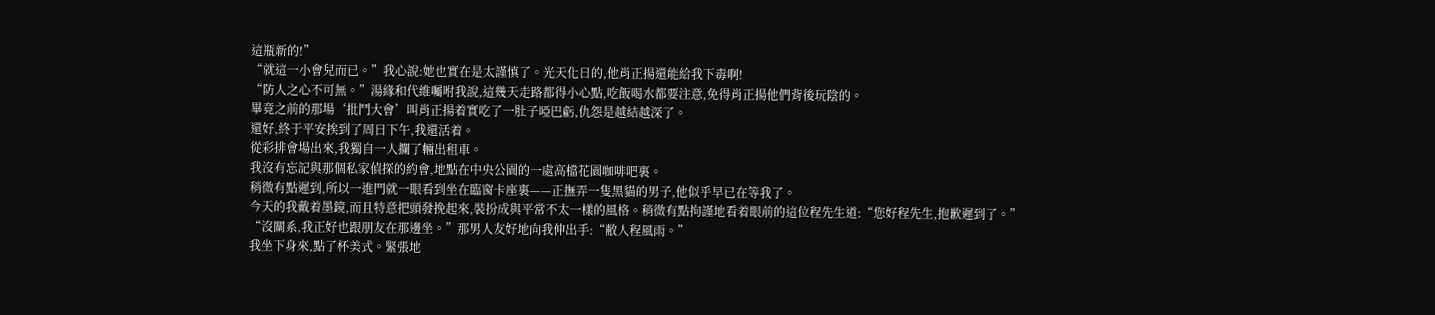這瓶新的!”
“就這一小會兒而已。”我心說:她也實在是太謹慎了。光天化日的,他肖正揚還能給我下毒啊!
“防人之心不可無。”湯緣和代維囑咐我說,這幾天走路都得小心點,吃飯喝水都要注意,免得肖正揚他們背後玩陰的。
畢竟之前的那場‘批鬥大會’叫肖正揚着實吃了一肚子啞巴虧,仇怨是越結越深了。
還好,終于平安挨到了周日下午,我還活着。
從彩排會場出來,我獨自一人攔了輛出租車。
我沒有忘記與那個私家偵探的約會,地點在中央公園的一處高檔花園咖啡吧裏。
稍微有點遲到,所以一進門就一眼看到坐在臨窗卡座裏——正撫弄一隻黑貓的男子,他似乎早已在等我了。
今天的我戴着墨鏡,而且特意把頭發挽起來,裝扮成與平常不太一樣的風格。稍微有點拘謹地看着眼前的這位程先生道:“您好程先生,抱歉遲到了。”
“沒關系,我正好也跟朋友在那邊坐。”那男人友好地向我伸出手:“敝人程風雨。”
我坐下身來,點了杯美式。緊張地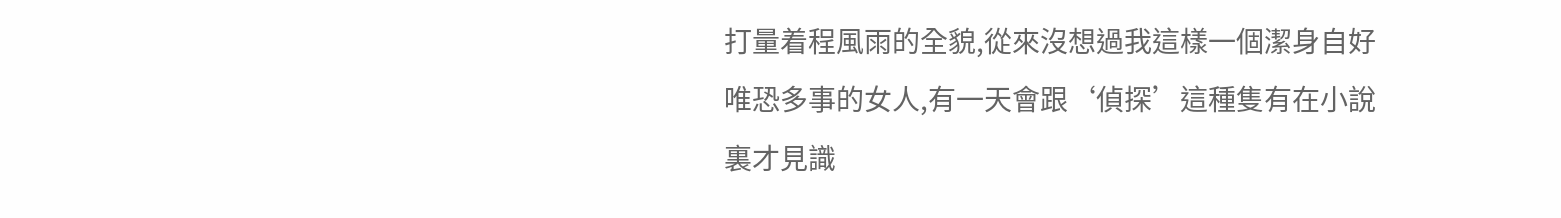打量着程風雨的全貌,從來沒想過我這樣一個潔身自好唯恐多事的女人,有一天會跟‘偵探’這種隻有在小說裏才見識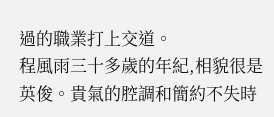過的職業打上交道。
程風雨三十多歲的年紀,相貌很是英俊。貴氣的腔調和簡約不失時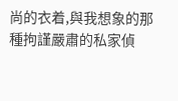尚的衣着,與我想象的那種拘謹嚴肅的私家偵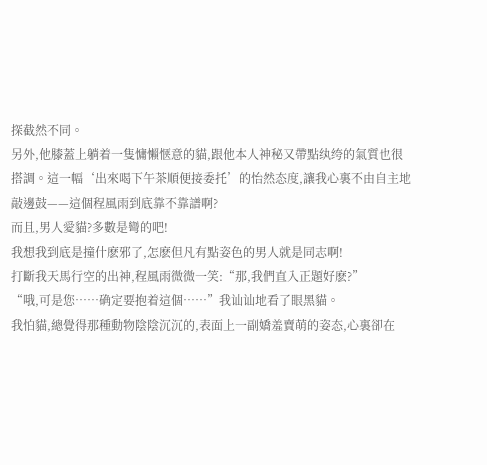探截然不同。
另外,他膝蓋上躺着一隻慵懶惬意的貓,跟他本人神秘又帶點纨绔的氣質也很搭調。這一幅‘出來喝下午茶順便接委托’的怡然态度,讓我心裏不由自主地敲邊鼓——這個程風雨到底靠不靠譜啊?
而且,男人愛貓?多數是彎的吧!
我想我到底是撞什麽邪了,怎麽但凡有點姿色的男人就是同志啊!
打斷我天馬行空的出神,程風雨微微一笑:“那,我們直入正題好麽?”
“哦,可是您……确定要抱着這個……”我讪讪地看了眼黑貓。
我怕貓,總覺得那種動物陰陰沉沉的,表面上一副嬌羞賣萌的姿态,心裏卻在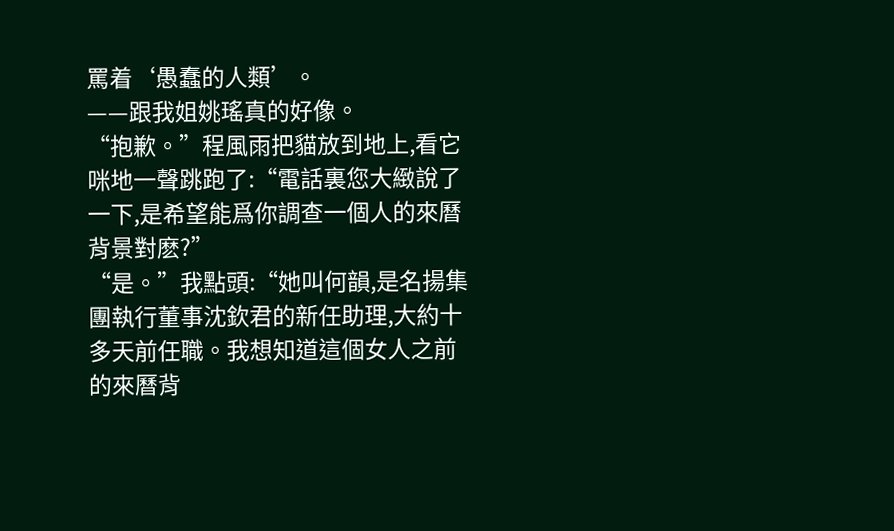罵着‘愚蠢的人類’。
——跟我姐姚瑤真的好像。
“抱歉。”程風雨把貓放到地上,看它咪地一聲跳跑了:“電話裏您大緻說了一下,是希望能爲你調查一個人的來曆背景對麽?”
“是。”我點頭:“她叫何韻,是名揚集團執行董事沈欽君的新任助理,大約十多天前任職。我想知道這個女人之前的來曆背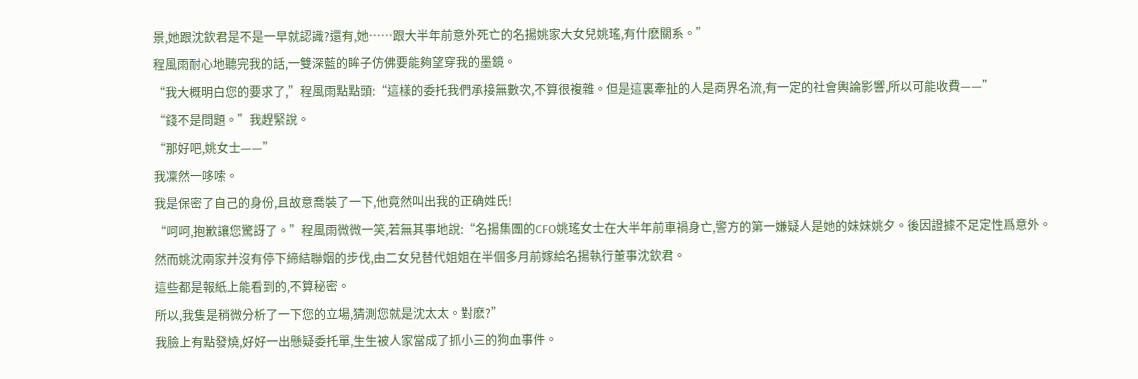景,她跟沈欽君是不是一早就認識?還有,她……跟大半年前意外死亡的名揚姚家大女兒姚瑤,有什麽關系。”
程風雨耐心地聽完我的話,一雙深藍的眸子仿佛要能夠望穿我的墨鏡。
“我大概明白您的要求了,”程風雨點點頭:“這樣的委托我們承接無數次,不算很複雜。但是這裏牽扯的人是商界名流,有一定的社會輿論影響,所以可能收費——”
“錢不是問題。”我趕緊說。
“那好吧,姚女士——”
我凜然一哆嗦。
我是保密了自己的身份,且故意喬裝了一下,他竟然叫出我的正确姓氏!
“呵呵,抱歉讓您驚訝了。”程風雨微微一笑,若無其事地說:“名揚集團的CFO姚瑤女士在大半年前車禍身亡,警方的第一嫌疑人是她的妹妹姚夕。後因證據不足定性爲意外。
然而姚沈兩家并沒有停下締結聯姻的步伐,由二女兒替代姐姐在半個多月前嫁給名揚執行董事沈欽君。
這些都是報紙上能看到的,不算秘密。
所以,我隻是稍微分析了一下您的立場,猜測您就是沈太太。對麽?”
我臉上有點發燒,好好一出懸疑委托單,生生被人家當成了抓小三的狗血事件。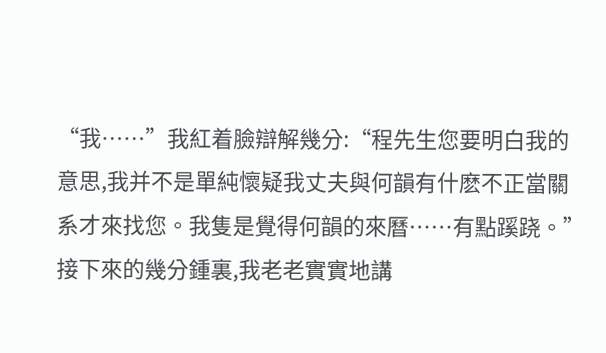“我……”我紅着臉辯解幾分:“程先生您要明白我的意思,我并不是單純懷疑我丈夫與何韻有什麽不正當關系才來找您。我隻是覺得何韻的來曆……有點蹊跷。”
接下來的幾分鍾裏,我老老實實地講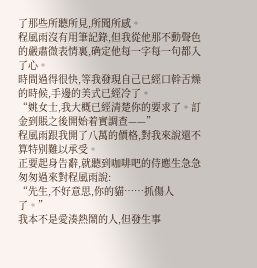了那些所聽所見,所聞所感。
程風雨沒有用筆記錄,但我從他那不動聲色的嚴肅微表情裏,确定他每一字每一句都入了心。
時間過得很快,等我發現自己已經口幹舌燥的時候,手邊的美式已經冷了。
“姚女士,我大概已經清楚你的要求了。訂金到賬之後開始着實調查——”
程風雨跟我開了八萬的價格,對我來說還不算特别難以承受。
正要起身告辭,就聽到咖啡吧的侍應生急急匆匆過來對程風雨說:
“先生,不好意思,你的貓……抓傷人了。”
我本不是愛湊熱鬧的人,但發生事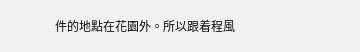件的地點在花園外。所以跟着程風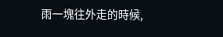雨一塊往外走的時候,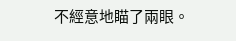不經意地瞄了兩眼。